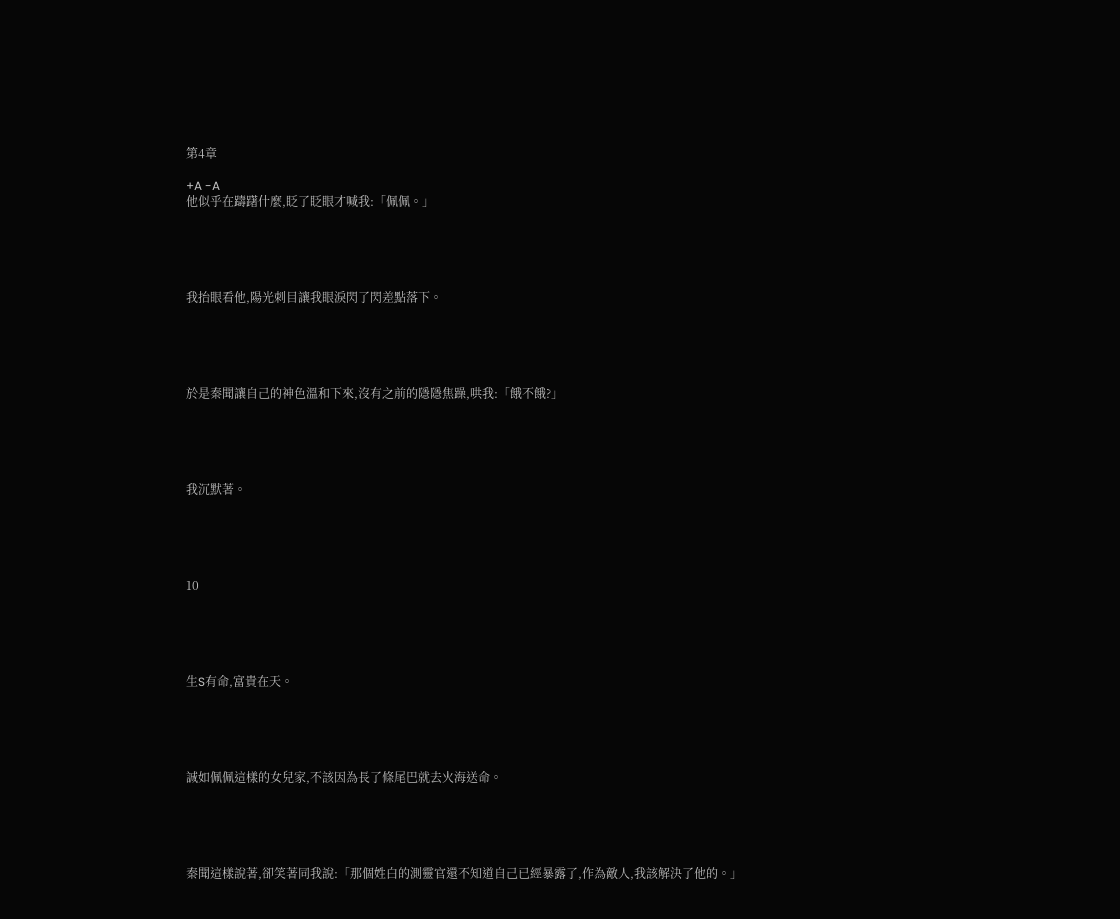第4章

+A -A
他似乎在躊躇什麼,眨了眨眼才喊我:「佩佩。」





我抬眼看他,陽光刺目讓我眼淚閃了閃差點落下。





於是秦聞讓自己的神色溫和下來,沒有之前的隱隱焦躁,哄我:「餓不餓?」





我沉默著。





10





生S有命,富貴在天。





誠如佩佩這樣的女兒家,不該因為長了條尾巴就去火海送命。





秦聞這樣說著,卻笑著同我說:「那個姓白的測靈官還不知道自己已經暴露了,作為敵人,我該解決了他的。」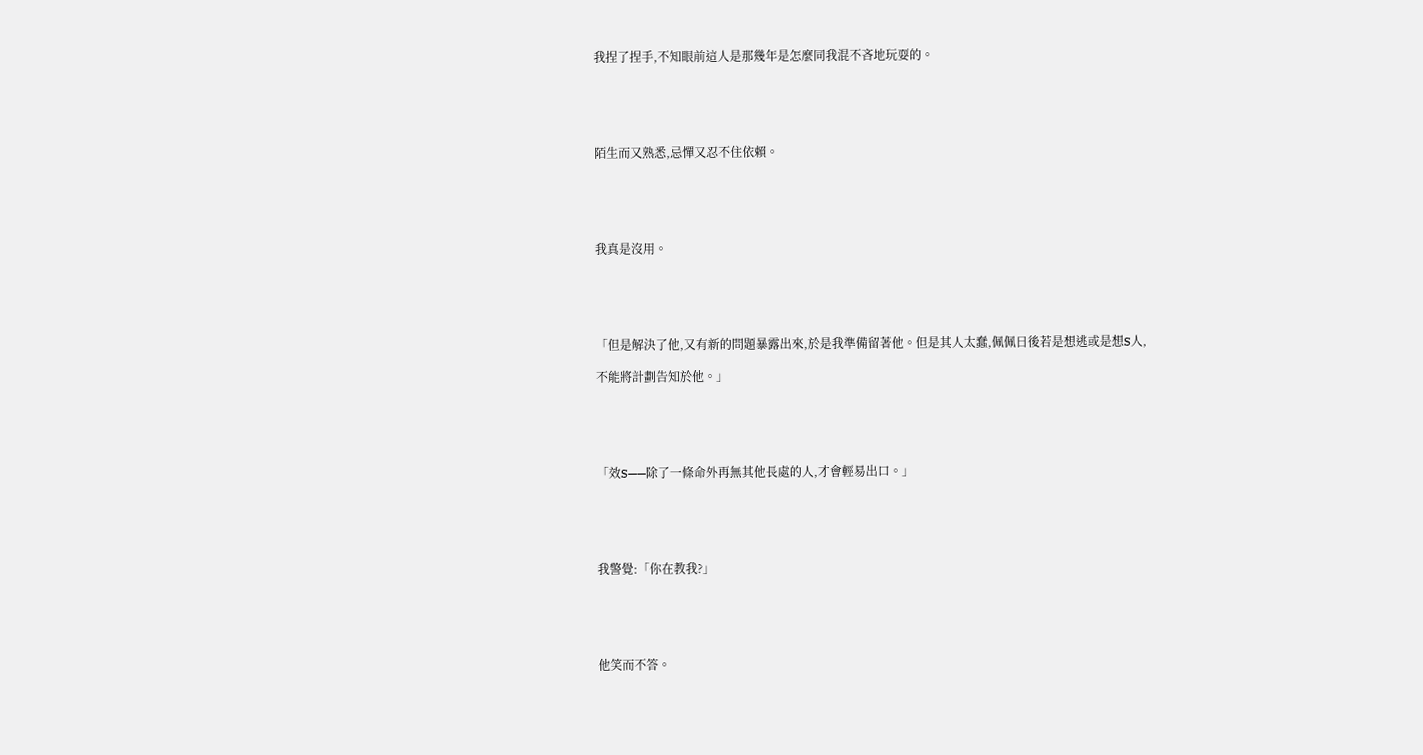我捏了捏手,不知眼前這人是那幾年是怎麼同我混不吝地玩耍的。





陌生而又熟悉,忌憚又忍不住依賴。





我真是沒用。





「但是解決了他,又有新的問題暴露出來,於是我準備留著他。但是其人太蠢,佩佩日後若是想逃或是想S人,

不能將計劃告知於他。」





「效S——除了一條命外再無其他長處的人,才會輕易出口。」





我警覺:「你在教我?」





他笑而不答。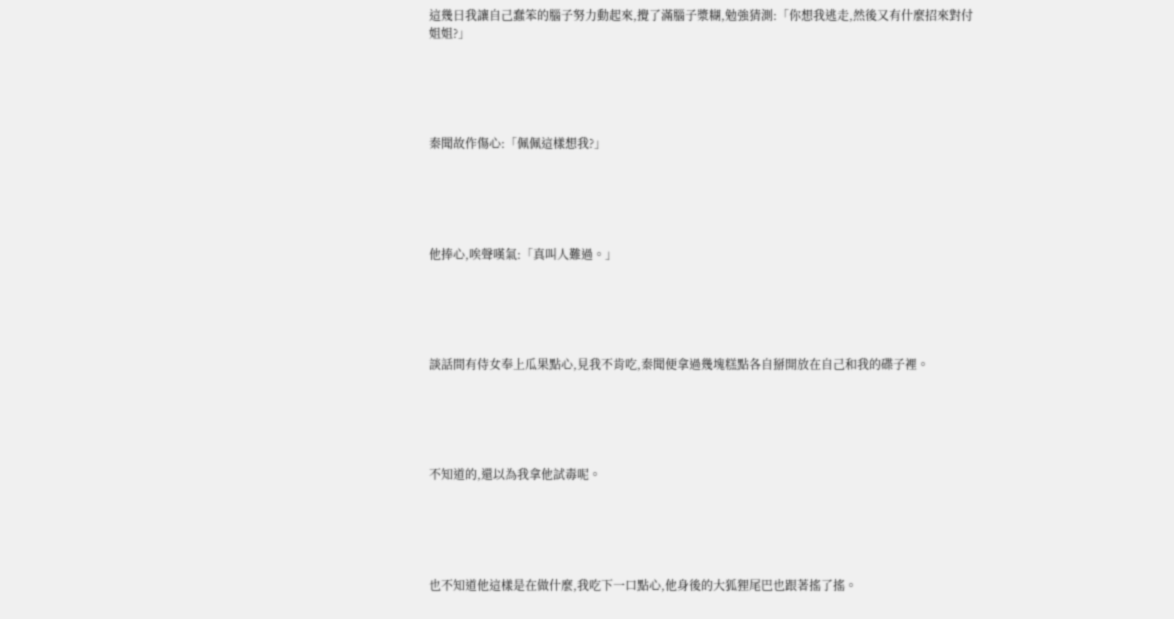這幾日我讓自己蠢笨的腦子努力動起來,攪了滿腦子漿糊,勉強猜測:「你想我逃走,然後又有什麼招來對付姐姐?」





秦聞故作傷心:「佩佩這樣想我?」





他捧心,唉聲嘆氣:「真叫人難過。」





談話間有侍女奉上瓜果點心,見我不肯吃,秦聞便拿過幾塊糕點各自掰開放在自己和我的碟子裡。





不知道的,還以為我拿他試毒呢。





也不知道他這樣是在做什麼,我吃下一口點心,他身後的大狐狸尾巴也跟著搖了搖。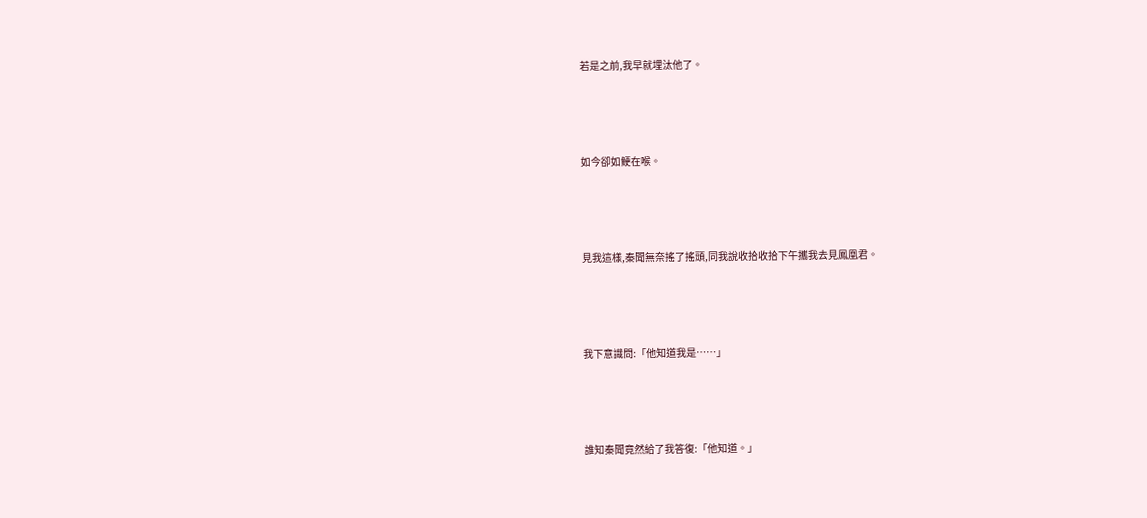若是之前,我早就埋汰他了。





如今卻如鲠在喉。





見我這樣,秦聞無奈搖了搖頭,同我說收拾收拾下午攜我去見鳳凰君。





我下意識問:「他知道我是……」





誰知秦聞竟然給了我答復:「他知道。」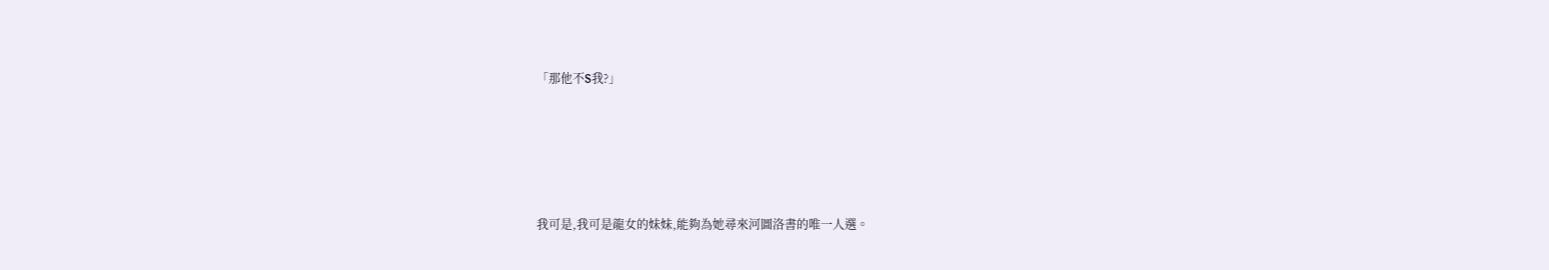「那他不S我?」





我可是,我可是龍女的妹妹,能夠為她尋來河圖洛書的唯一人選。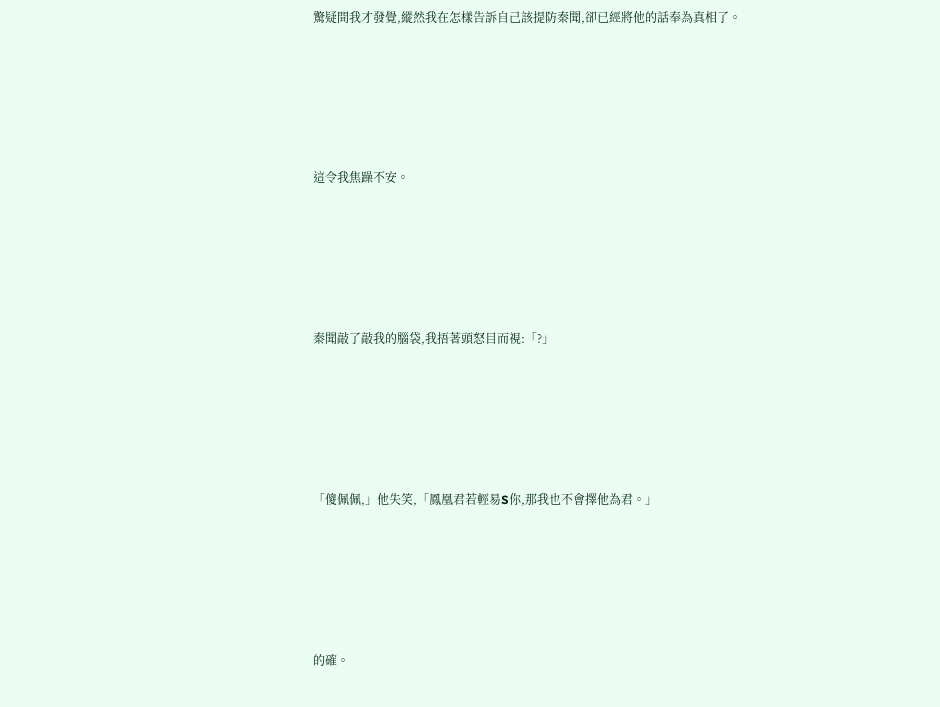驚疑間我才發覺,縱然我在怎樣告訴自己該提防秦聞,卻已經將他的話奉為真相了。





這令我焦躁不安。





秦聞敲了敲我的腦袋,我捂著頭怒目而視:「?」





「傻佩佩,」他失笑,「鳳凰君若輕易S你,那我也不會擇他為君。」





的確。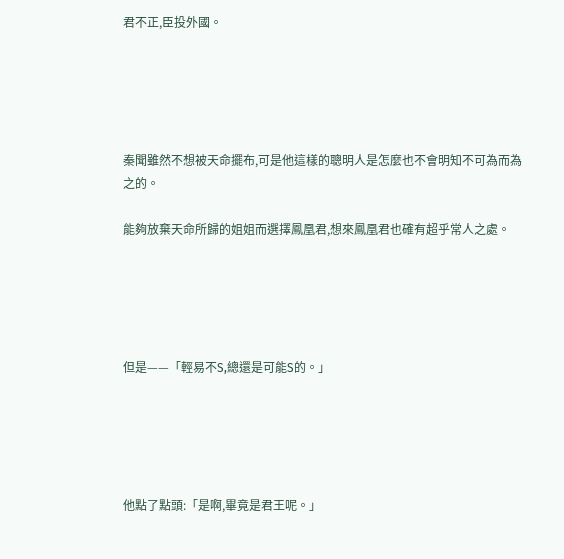君不正,臣投外國。





秦聞雖然不想被天命擺布,可是他這樣的聰明人是怎麼也不會明知不可為而為之的。

能夠放棄天命所歸的姐姐而選擇鳳凰君,想來鳳凰君也確有超乎常人之處。





但是——「輕易不S,總還是可能S的。」





他點了點頭:「是啊,畢竟是君王呢。」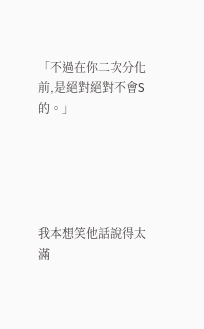「不過在你二次分化前,是絕對絕對不會S的。」





我本想笑他話說得太滿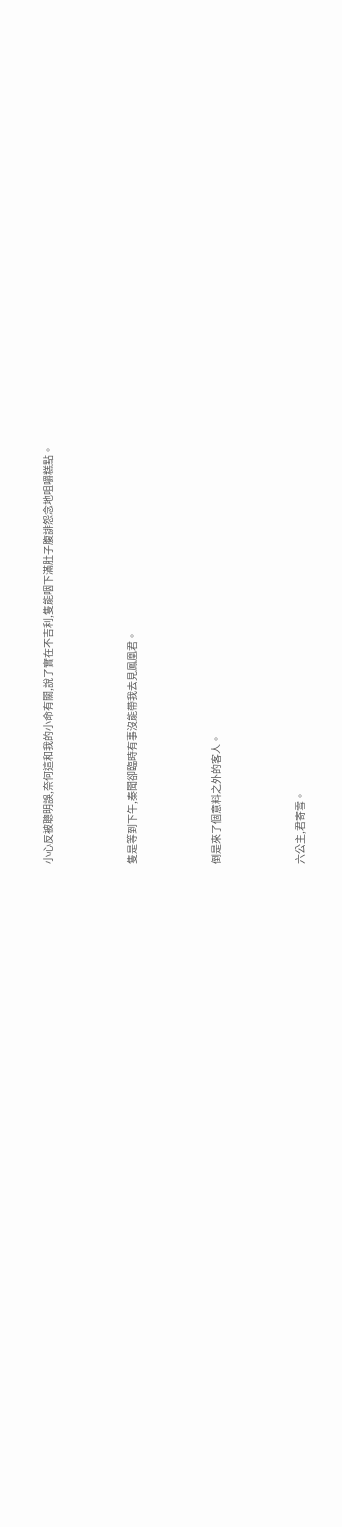小心反被聰明誤,奈何這和我的小命有關,說了實在不吉利,隻能咽下滿肚子腹誹怨念地咀嚼糕點。





隻是等到下午,秦聞卻臨時有事沒能帶我去見鳳凰君。





倒是來了個意料之外的客人。





六公主,君寄雪。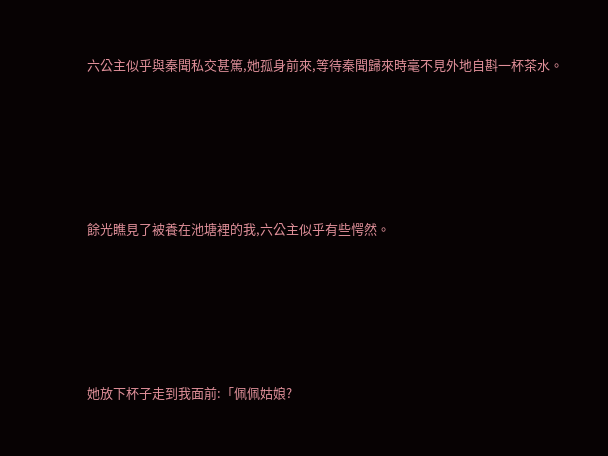六公主似乎與秦聞私交甚篤,她孤身前來,等待秦聞歸來時毫不見外地自斟一杯茶水。





餘光瞧見了被養在池塘裡的我,六公主似乎有些愕然。





她放下杯子走到我面前:「佩佩姑娘?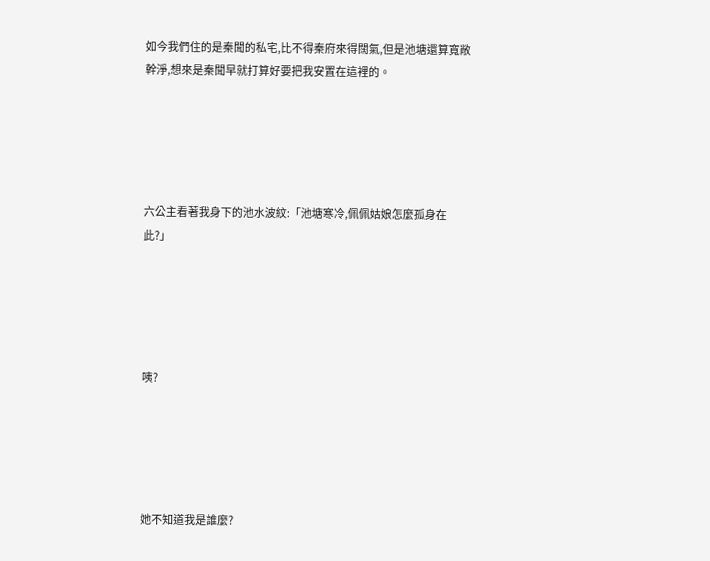如今我們住的是秦聞的私宅,比不得秦府來得闊氣,但是池塘還算寬敞幹淨,想來是秦聞早就打算好要把我安置在這裡的。





六公主看著我身下的池水波紋:「池塘寒冷,佩佩姑娘怎麼孤身在此?」





咦?





她不知道我是誰麼?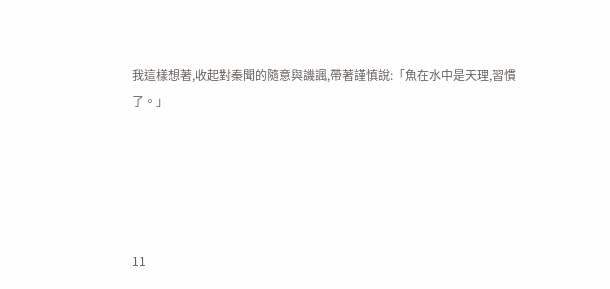我這樣想著,收起對秦聞的隨意與譏諷,帶著謹慎說:「魚在水中是天理,習慣了。」





11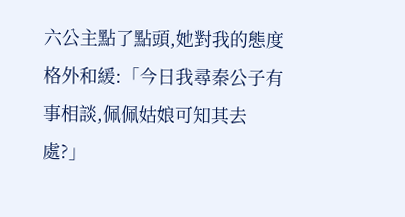六公主點了點頭,她對我的態度格外和緩:「今日我尋秦公子有事相談,佩佩姑娘可知其去處?」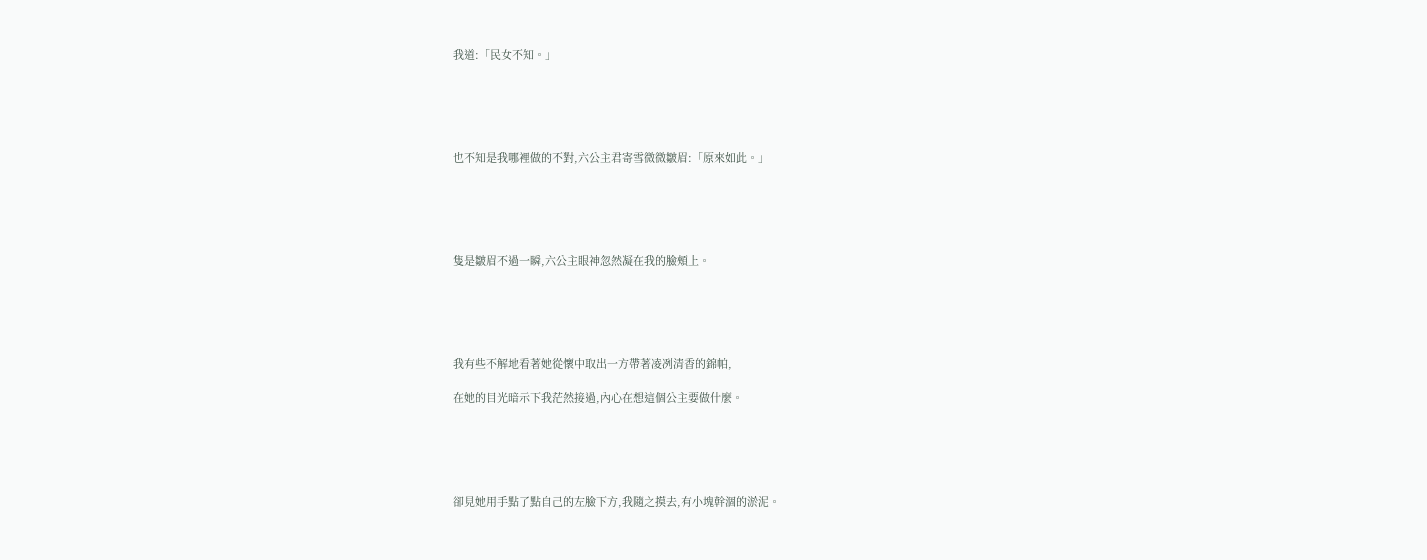我道:「民女不知。」





也不知是我哪裡做的不對,六公主君寄雪微微皺眉:「原來如此。」





隻是皺眉不過一瞬,六公主眼神忽然凝在我的臉頰上。





我有些不解地看著她從懷中取出一方帶著凌冽清香的錦帕,

在她的目光暗示下我茫然接過,內心在想這個公主要做什麼。





卻見她用手點了點自己的左臉下方,我隨之摸去,有小塊幹涸的淤泥。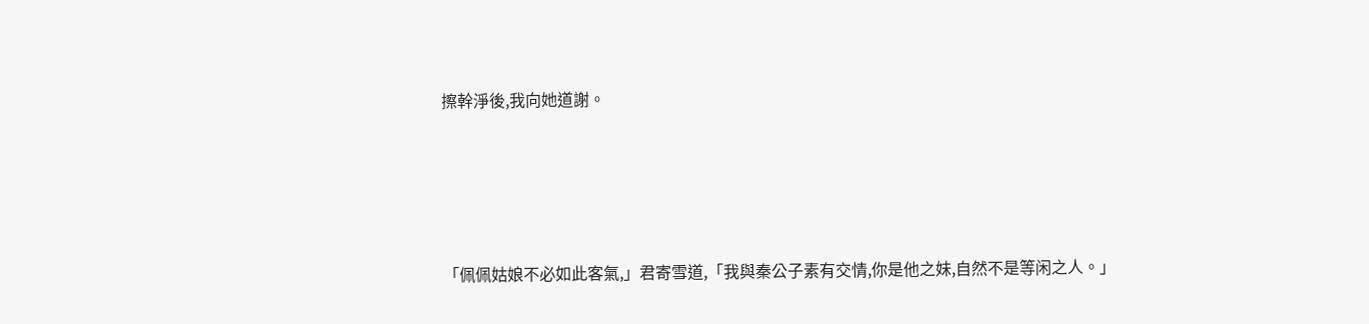擦幹淨後,我向她道謝。





「佩佩姑娘不必如此客氣,」君寄雪道,「我與秦公子素有交情,你是他之妹,自然不是等闲之人。」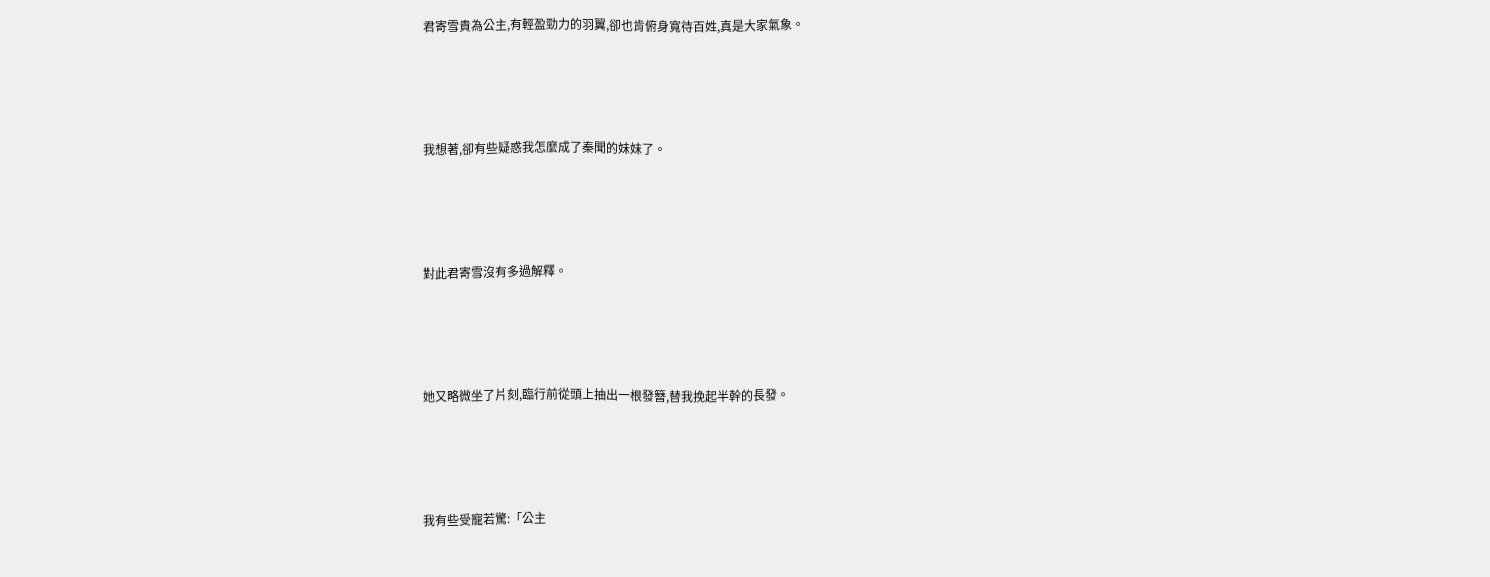君寄雪貴為公主,有輕盈勁力的羽翼,卻也肯俯身寬待百姓,真是大家氣象。





我想著,卻有些疑惑我怎麼成了秦聞的妹妹了。





對此君寄雪沒有多過解釋。





她又略微坐了片刻,臨行前從頭上抽出一根發簪,替我挽起半幹的長發。





我有些受寵若驚:「公主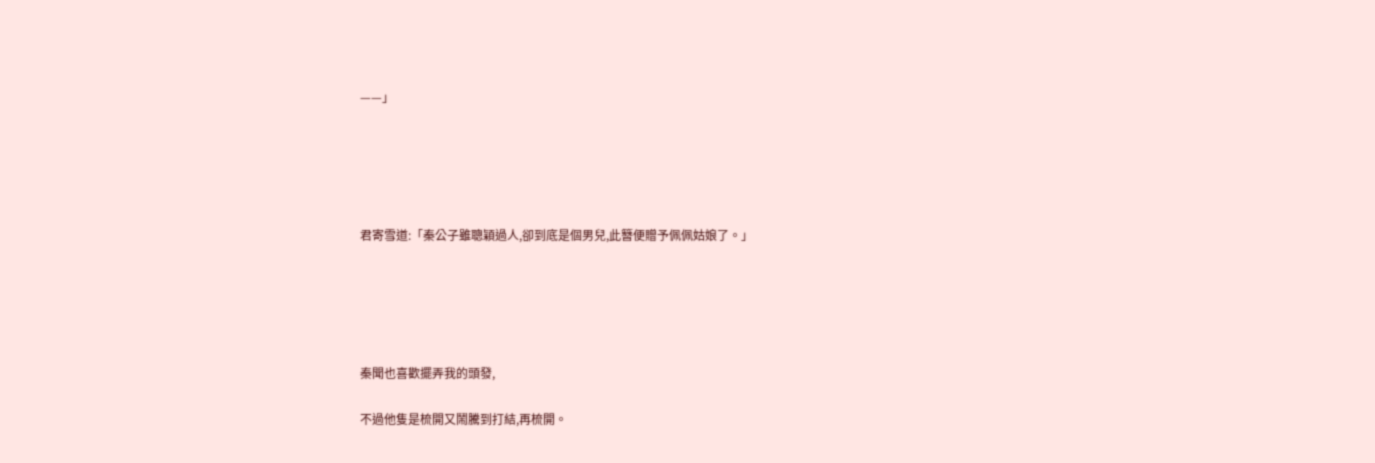——」





君寄雪道:「秦公子雖聰穎過人,卻到底是個男兒,此簪便贈予佩佩姑娘了。」





秦聞也喜歡擺弄我的頭發,

不過他隻是梳開又鬧騰到打結,再梳開。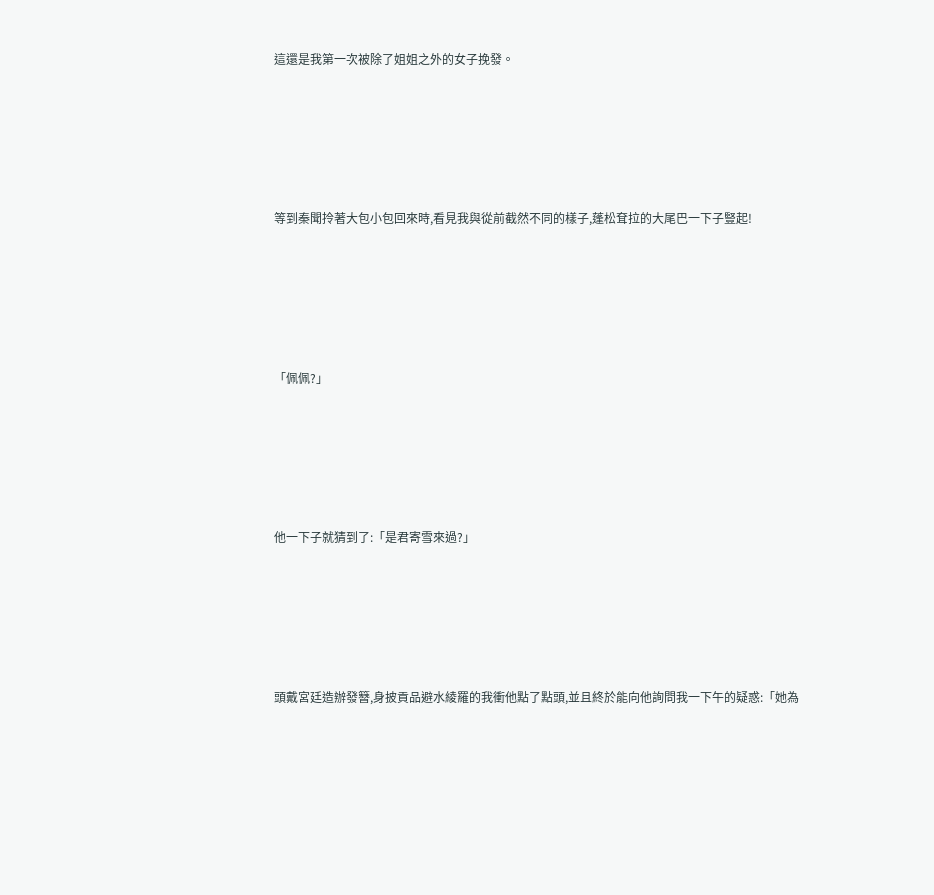這還是我第一次被除了姐姐之外的女子挽發。





等到秦聞拎著大包小包回來時,看見我與從前截然不同的樣子,蓬松耷拉的大尾巴一下子豎起!





「佩佩?」





他一下子就猜到了:「是君寄雪來過?」





頭戴宮廷造辦發簪,身披貢品避水綾羅的我衝他點了點頭,並且終於能向他詢問我一下午的疑惑:「她為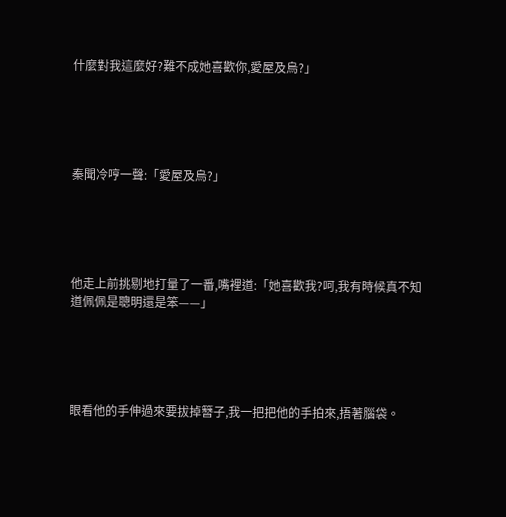什麼對我這麼好?難不成她喜歡你,愛屋及烏?」





秦聞冷哼一聲:「愛屋及烏?」





他走上前挑剔地打量了一番,嘴裡道:「她喜歡我?呵,我有時候真不知道佩佩是聰明還是笨——」





眼看他的手伸過來要拔掉簪子,我一把把他的手拍來,捂著腦袋。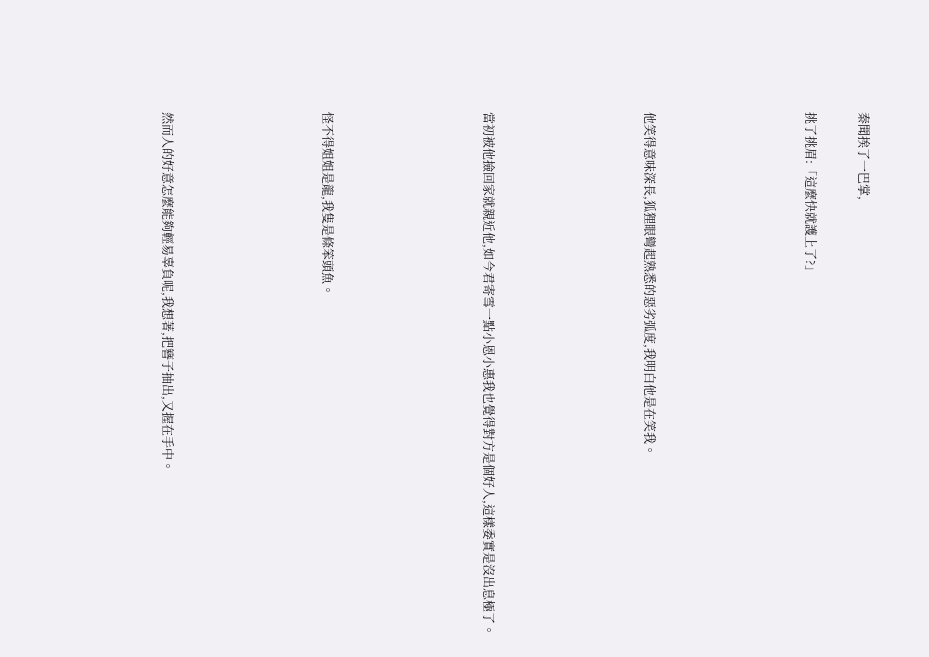秦聞挨了一巴掌,

挑了挑眉:「這麼快就護上了?」





他笑得意味深長,狐狸眼彎起熟悉的惡劣弧度,我明白他是在笑我。





當初被他撿回家就親近他,如今君寄雪一點小恩小惠我也覺得對方是個好人,這樣委實是沒出息極了。





怪不得姐姐是龍,我隻是條笨頭魚。





然而人的好意怎麼能夠輕易辜負呢,我想著,把簪子抽出,又握在手中。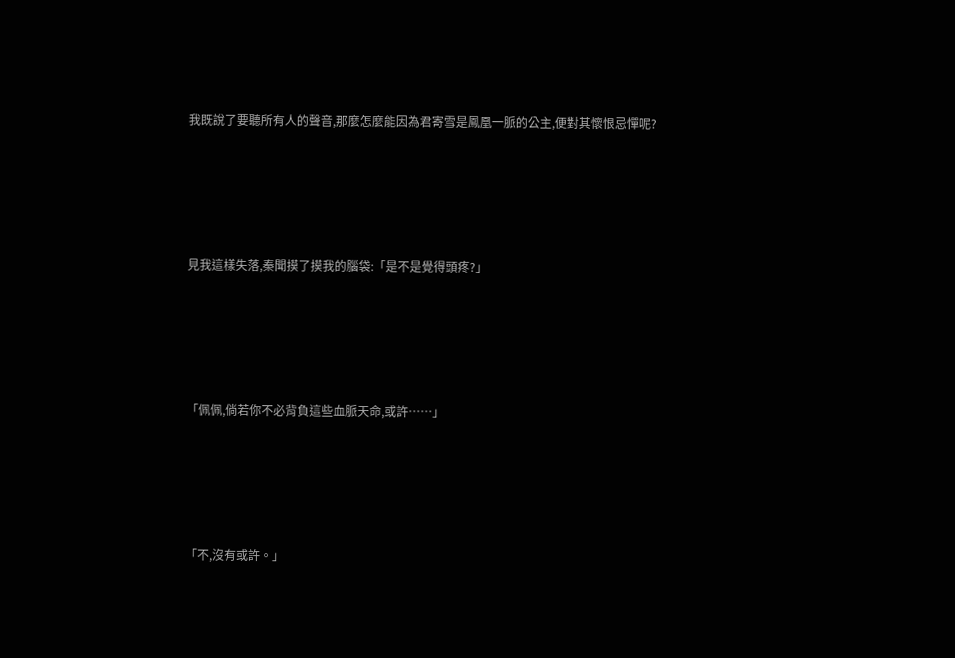我既說了要聽所有人的聲音,那麼怎麼能因為君寄雪是鳳凰一脈的公主,便對其懷恨忌憚呢?





見我這樣失落,秦聞摸了摸我的腦袋:「是不是覺得頭疼?」





「佩佩,倘若你不必背負這些血脈天命,或許……」





「不,沒有或許。」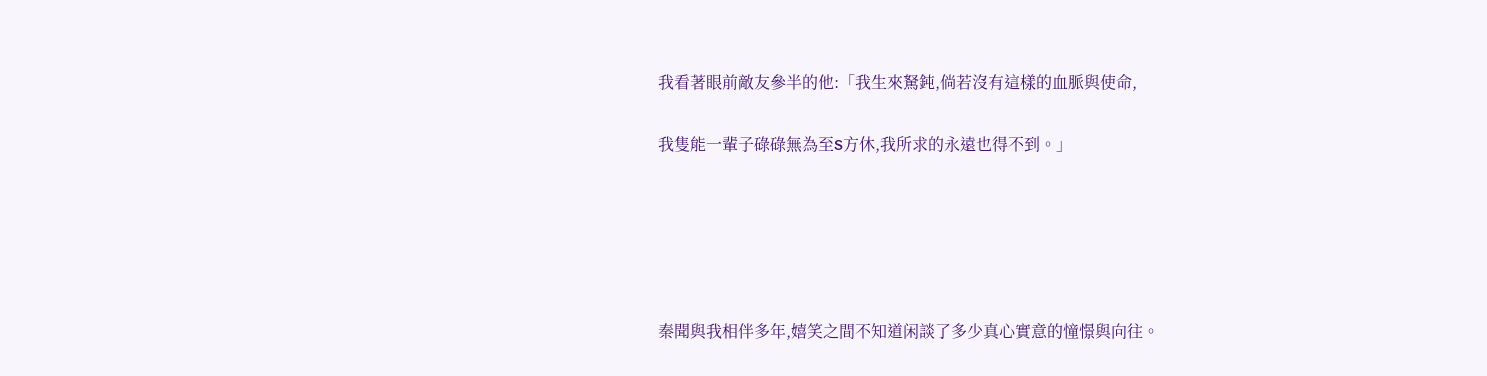我看著眼前敵友參半的他:「我生來駑鈍,倘若沒有這樣的血脈與使命,

我隻能一輩子碌碌無為至S方休,我所求的永遠也得不到。」





秦聞與我相伴多年,嬉笑之間不知道闲談了多少真心實意的憧憬與向往。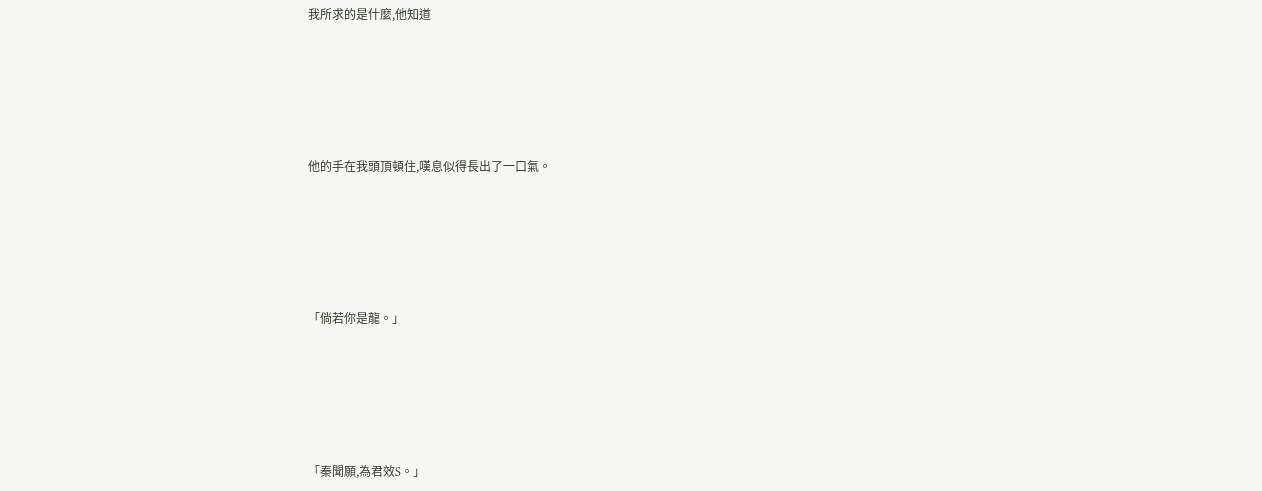我所求的是什麼,他知道





他的手在我頭頂頓住,嘆息似得長出了一口氣。





「倘若你是龍。」





「秦聞願,為君效S。」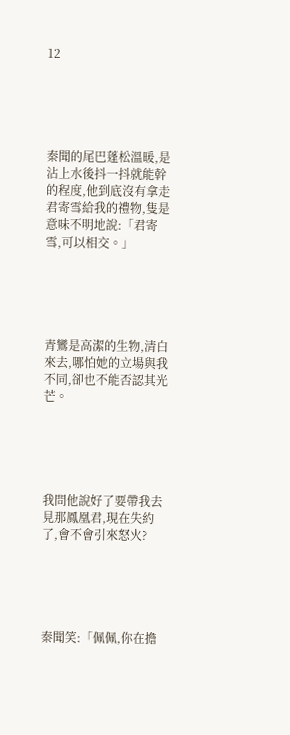12





秦聞的尾巴蓬松溫暖,是沾上水後抖一抖就能幹的程度,他到底沒有拿走君寄雪給我的禮物,隻是意味不明地說:「君寄雪,可以相交。」





青鸞是高潔的生物,清白來去,哪怕她的立場與我不同,卻也不能否認其光芒。





我問他說好了要帶我去見那鳳凰君,現在失約了,會不會引來怒火?





秦聞笑:「佩佩,你在擔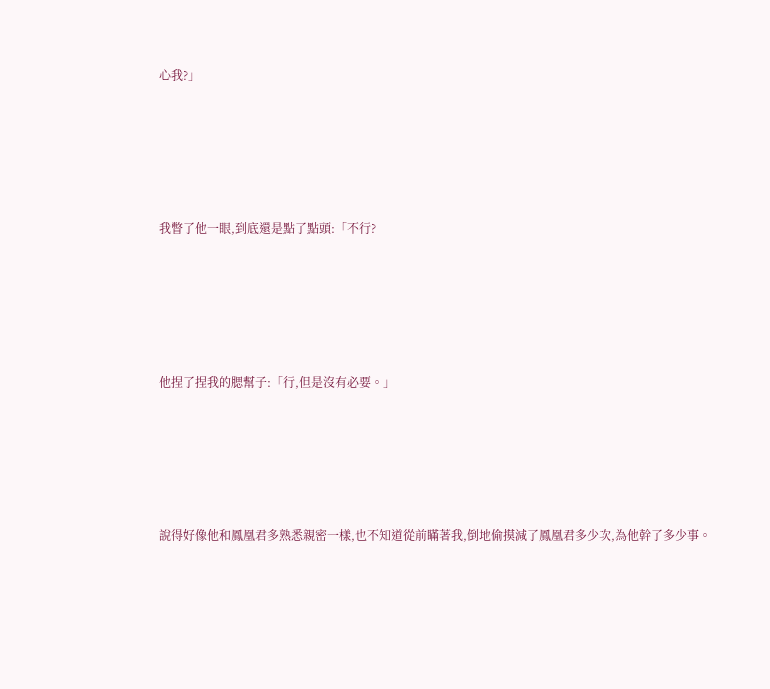心我?」





我瞥了他一眼,到底還是點了點頭:「不行?





他捏了捏我的腮幫子:「行,但是沒有必要。」





說得好像他和鳳凰君多熟悉親密一樣,也不知道從前瞞著我,倒地偷摸減了鳳凰君多少次,為他幹了多少事。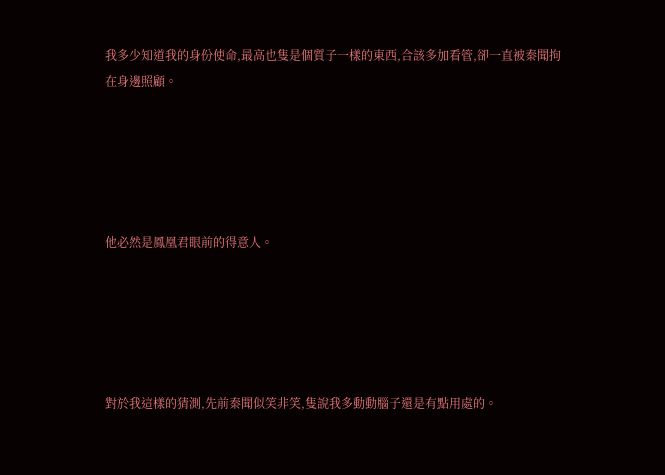我多少知道我的身份使命,最高也隻是個質子一樣的東西,合該多加看管,卻一直被秦聞拘在身邊照顧。





他必然是鳳凰君眼前的得意人。





對於我這樣的猜測,先前秦聞似笑非笑,隻說我多動動腦子還是有點用處的。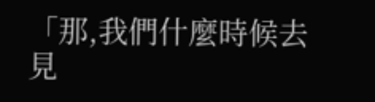「那,我們什麼時候去見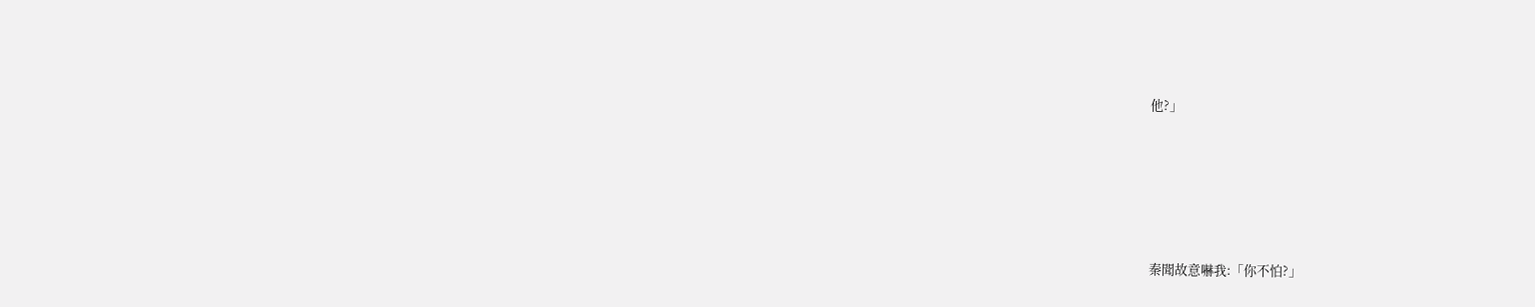他?」





秦聞故意嚇我:「你不怕?」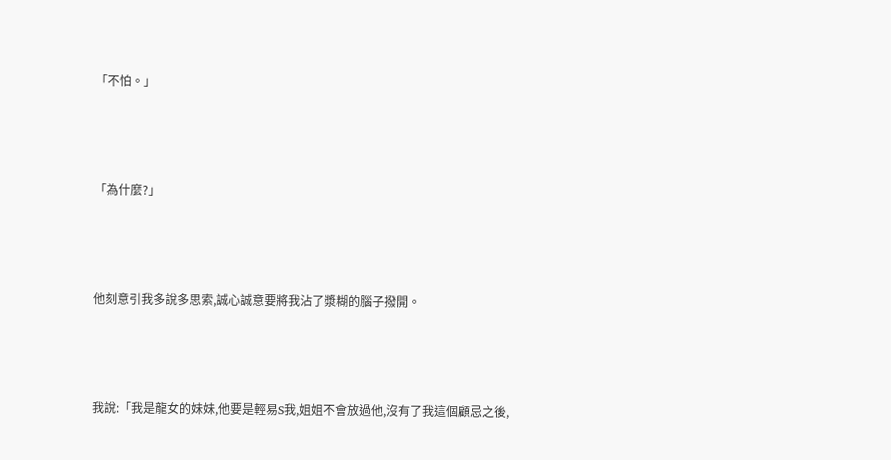「不怕。」





「為什麼?」





他刻意引我多說多思索,誠心誠意要將我沾了漿糊的腦子撥開。





我說:「我是龍女的妹妹,他要是輕易S我,姐姐不會放過他,沒有了我這個顧忌之後,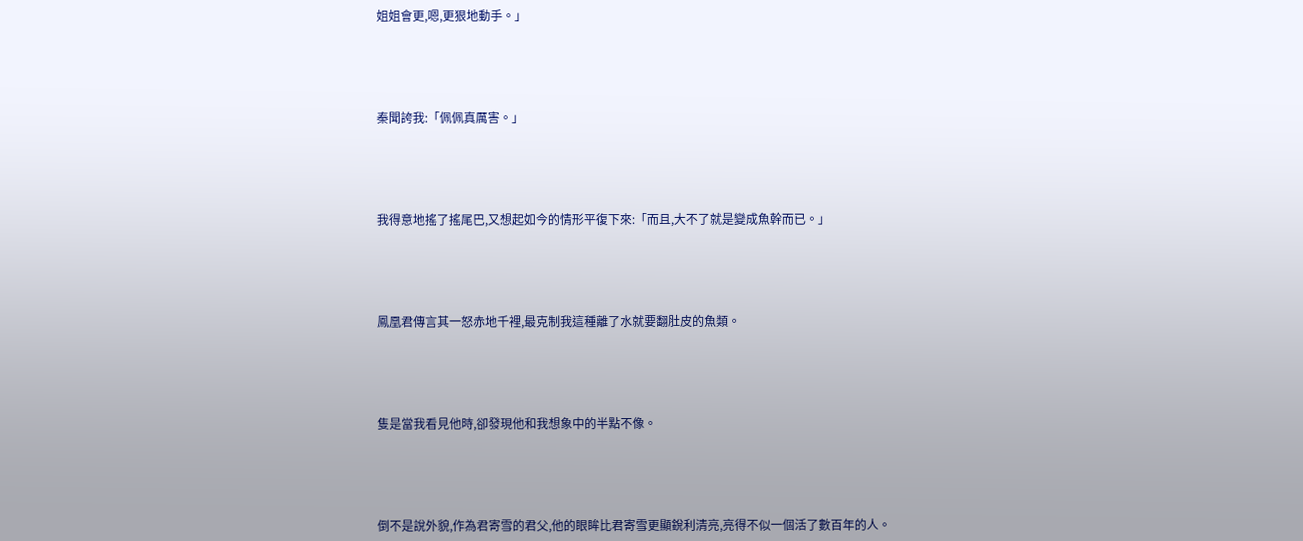姐姐會更,嗯,更狠地動手。」





秦聞誇我:「佩佩真厲害。」





我得意地搖了搖尾巴,又想起如今的情形平復下來:「而且,大不了就是變成魚幹而已。」





鳳凰君傳言其一怒赤地千裡,最克制我這種離了水就要翻肚皮的魚類。





隻是當我看見他時,卻發現他和我想象中的半點不像。





倒不是說外貌,作為君寄雪的君父,他的眼眸比君寄雪更顯銳利清亮,亮得不似一個活了數百年的人。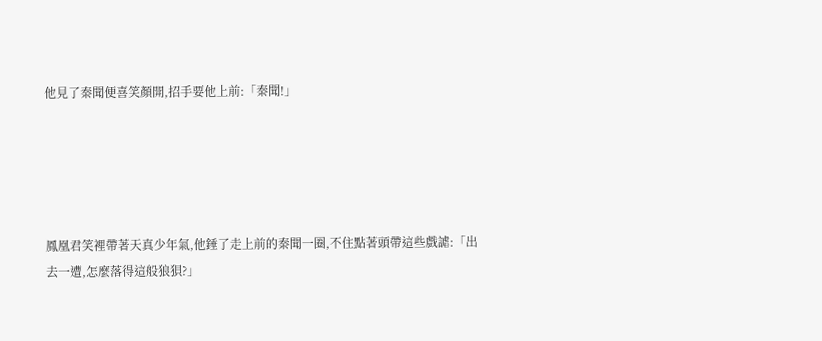他見了秦聞便喜笑顏開,招手要他上前:「秦聞!」





鳳凰君笑裡帶著天真少年氣,他錘了走上前的秦聞一圈,不住點著頭帶這些戲謔:「出去一遭,怎麼落得這般狼狽?」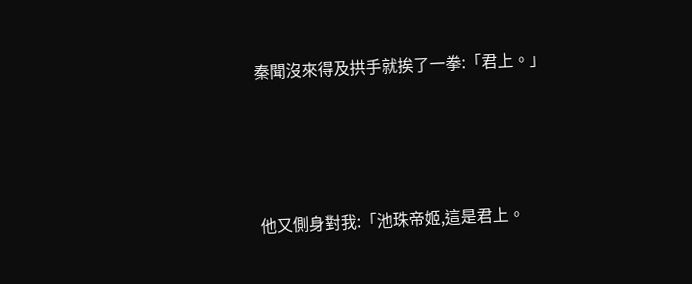秦聞沒來得及拱手就挨了一拳:「君上。」





他又側身對我:「池珠帝姬,這是君上。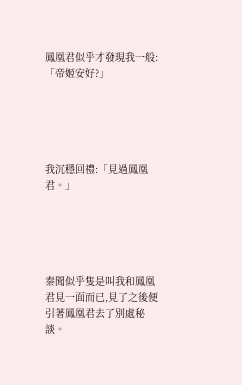鳳凰君似乎才發現我一般:「帝姬安好?」





我沉穩回禮:「見過鳳凰君。」





秦聞似乎隻是叫我和鳳凰君見一面而已,見了之後便引著鳳凰君去了別處秘談。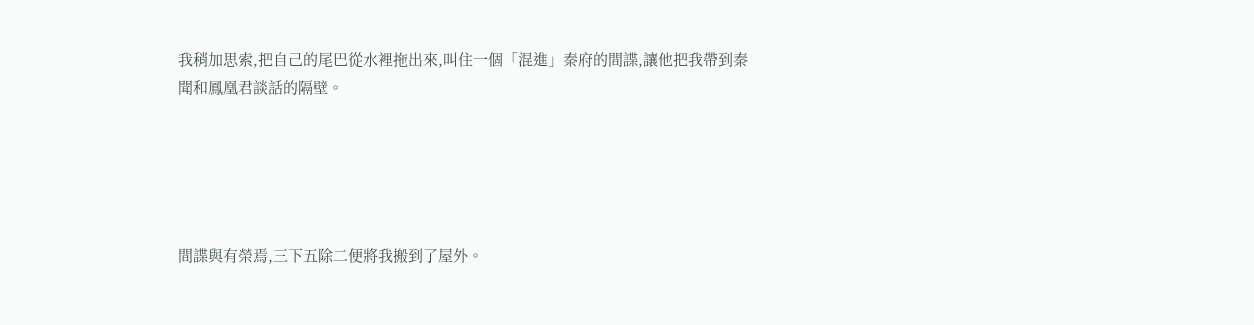我稍加思索,把自己的尾巴從水裡拖出來,叫住一個「混進」秦府的間諜,讓他把我帶到秦聞和鳳凰君談話的隔壁。





間諜與有榮焉,三下五除二便將我搬到了屋外。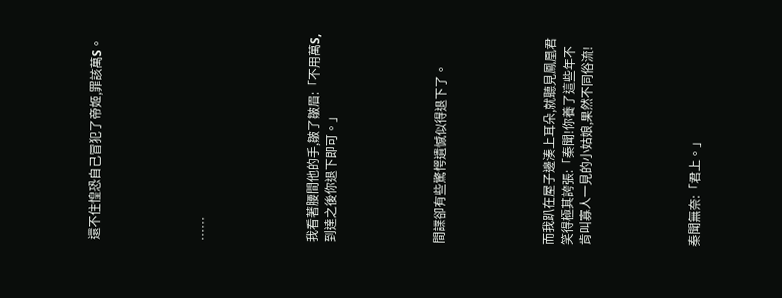還不住惶恐自己冒犯了帝姬,罪該萬S。





……





我看著腰間他的手,皺了皺眉:「不用萬S,到達之後你退下即可。」





間諜卻有些驚愕遺憾似得退下了。





而我趴在屋子邊湊上耳朵,就聽見鳳凰君笑得極其誇張:「秦聞!你養了這些年不肯叫寡人一見的小姑娘,果然不同俗流!





秦聞無奈:「君上。」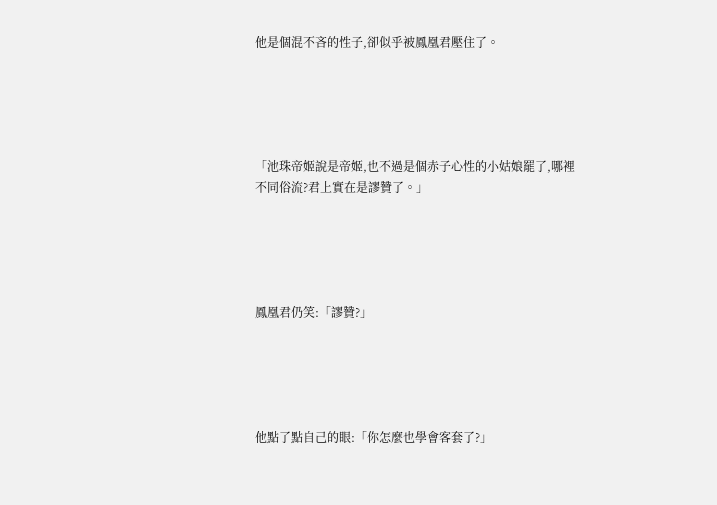他是個混不吝的性子,卻似乎被鳳凰君壓住了。





「池珠帝姬說是帝姬,也不過是個赤子心性的小姑娘罷了,哪裡不同俗流?君上實在是謬贊了。」





鳳凰君仍笑:「謬贊?」





他點了點自己的眼:「你怎麼也學會客套了?」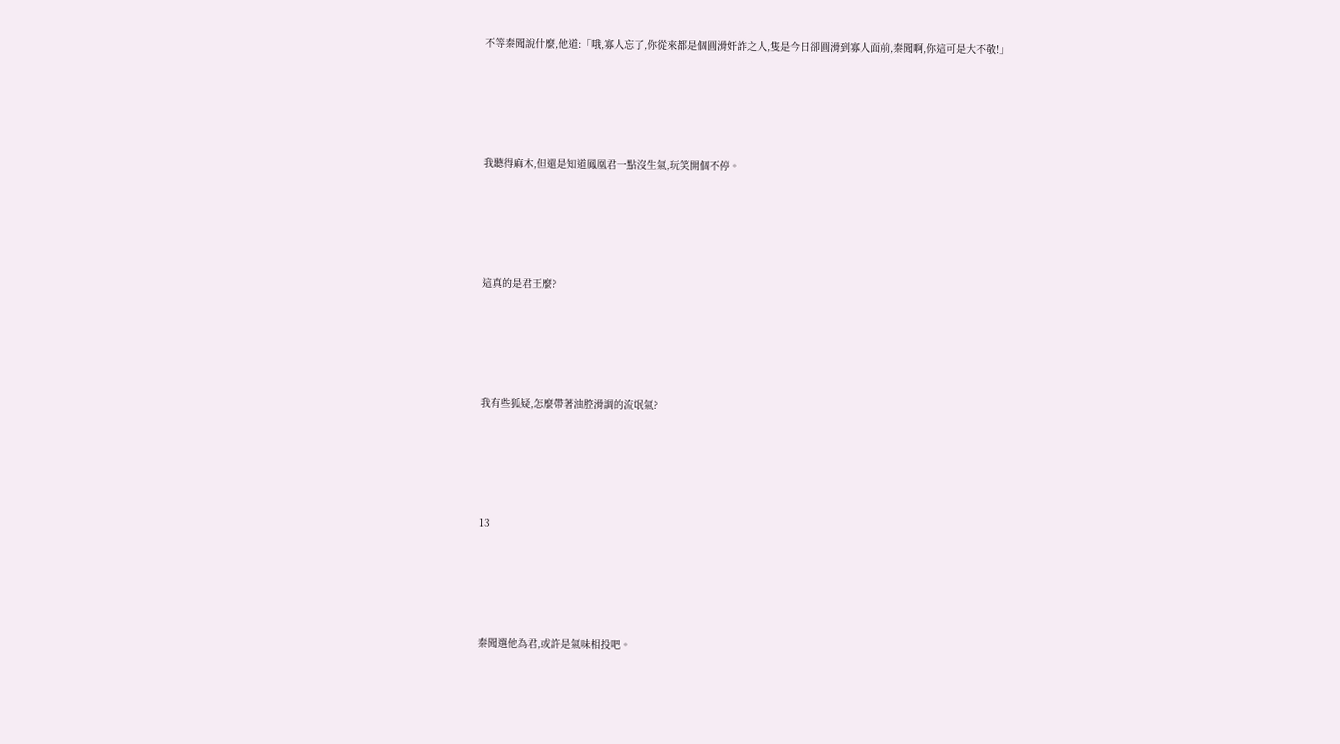不等秦聞說什麼,他道:「哦,寡人忘了,你從來都是個圓滑奸詐之人,隻是今日卻圓滑到寡人面前,秦聞啊,你這可是大不敬!」





我聽得麻木,但還是知道鳳凰君一點沒生氣,玩笑開個不停。





這真的是君王麼?





我有些狐疑,怎麼帶著油腔滑調的流氓氣?





13





秦聞選他為君,或許是氣味相投吧。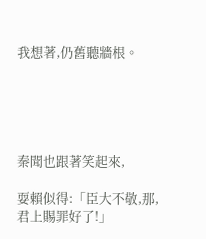我想著,仍舊聽牆根。





秦聞也跟著笑起來,

耍賴似得:「臣大不敬,那,君上賜罪好了!」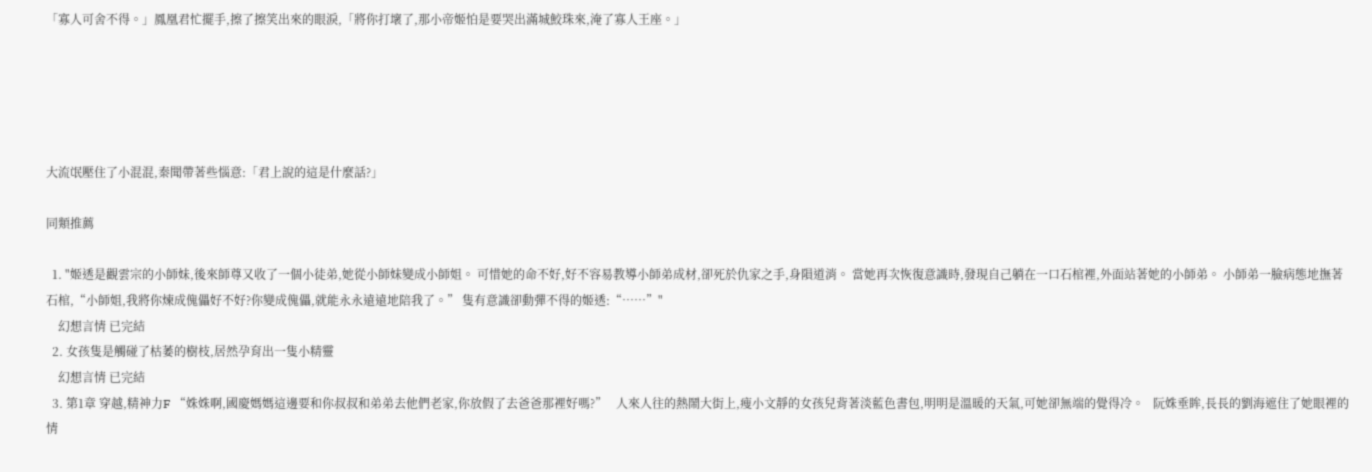「寡人可舍不得。」鳳凰君忙擺手,擦了擦笑出來的眼淚,「將你打壞了,那小帝姬怕是要哭出滿城鮫珠來,淹了寡人王座。」





大流氓壓住了小混混,秦聞帶著些惱意:「君上說的這是什麼話?」

同類推薦

  1. "姬透是觀雲宗的小師妹,後來師尊又收了一個小徒弟,她從小師妹變成小師姐。 可惜她的命不好,好不容易教導小師弟成材,卻死於仇家之手,身隕道消。 當她再次恢復意識時,發現自己躺在一口石棺裡,外面站著她的小師弟。 小師弟一臉病態地撫著石棺,“小師姐,我將你煉成傀儡好不好?你變成傀儡,就能永永遠遠地陪我了。” 隻有意識卻動彈不得的姬透:“……”"
    幻想言情 已完結
  2. 女孩隻是觸碰了枯萎的樹枝,居然孕育出一隻小精靈
    幻想言情 已完結
  3. 第1章 穿越,精神力F “姝姝啊,國慶媽媽這邊要和你叔叔和弟弟去他們老家,你放假了去爸爸那裡好嗎?”   人來人往的熱鬧大街上,瘦小文靜的女孩兒背著淡藍色書包,明明是溫暖的天氣,可她卻無端的覺得冷。   阮姝垂眸,長長的劉海遮住了她眼裡的情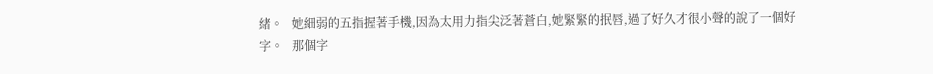緒。   她細弱的五指握著手機,因為太用力指尖泛著蒼白,她緊緊的抿唇,過了好久才很小聲的說了一個好字。   那個字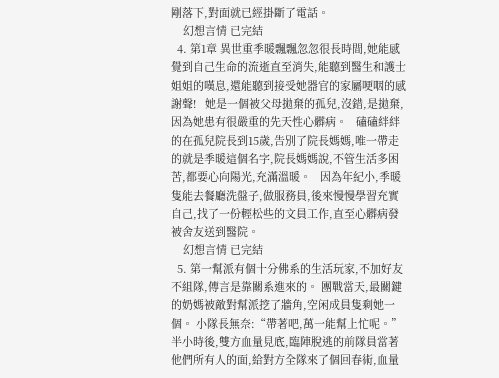剛落下,對面就已經掛斷了電話。
    幻想言情 已完結
  4. 第1章 異世重季暖飄飄忽忽很長時間,她能感覺到自己生命的流逝直至消失,能聽到醫生和護士姐姐的嘆息,還能聽到接受她器官的家屬哽咽的感謝聲!   她是一個被父母拋棄的孤兒,沒錯,是拋棄,因為她患有很嚴重的先天性心髒病。   磕磕絆絆的在孤兒院長到15歲,告別了院長媽媽,唯一帶走的就是季暖這個名字,院長媽媽說,不管生活多困苦,都要心向陽光,充滿溫暖。   因為年紀小,季暖隻能去餐廳洗盤子,做服務員,後來慢慢學習充實自己,找了一份輕松些的文員工作,直至心髒病發被舍友送到醫院。
    幻想言情 已完結
  5. 第一幫派有個十分佛系的生活玩家,不加好友不組隊,傳言是靠關系進來的。 團戰當天,最關鍵的奶媽被敵對幫派挖了牆角,空闲成員隻剩她一個。 小隊長無奈:“帶著吧,萬一能幫上忙呢。” 半小時後,雙方血量見底,臨陣脫逃的前隊員當著他們所有人的面,給對方全隊來了個回春術,血量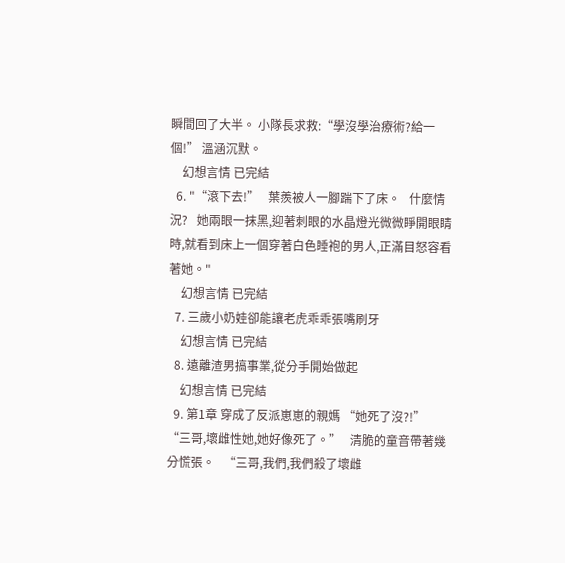瞬間回了大半。 小隊長求救:“學沒學治療術?給一個!” 溫涵沉默。
    幻想言情 已完結
  6. "“滾下去!”   葉羨被人一腳踹下了床。   什麼情況?   她兩眼一抹黑,迎著刺眼的水晶燈光微微睜開眼睛時,就看到床上一個穿著白色睡袍的男人,正滿目怒容看著她。"
    幻想言情 已完結
  7. 三歲小奶娃卻能讓老虎乖乖張嘴刷牙
    幻想言情 已完結
  8. 遠離渣男搞事業,從分手開始做起
    幻想言情 已完結
  9. 第1章 穿成了反派崽崽的親媽 “她死了沒?!”   “三哥,壞雌性她,她好像死了。”   清脆的童音帶著幾分慌張。   “三哥,我們,我們殺了壞雌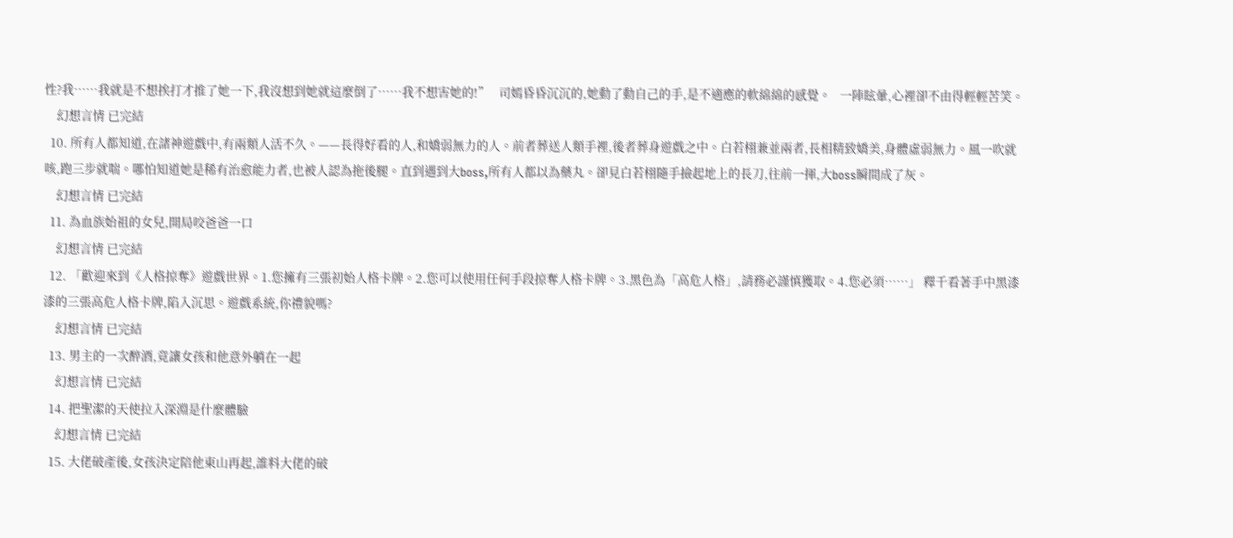性?我……我就是不想挨打才推了她一下,我沒想到她就這麼倒了……我不想害她的!”   司嫣昏昏沉沉的,她動了動自己的手,是不適應的軟綿綿的感覺。   一陣眩暈,心裡卻不由得輕輕苦笑。
    幻想言情 已完結
  10. 所有人都知道,在諸神遊戲中,有兩類人活不久。——長得好看的人,和嬌弱無力的人。前者葬送人類手裡,後者葬身遊戲之中。白若栩兼並兩者,長相精致嬌美,身體虛弱無力。風一吹就咳,跑三步就喘。哪怕知道她是稀有治愈能力者,也被人認為拖後腿。直到遇到大boss,所有人都以為藥丸。卻見白若栩隨手撿起地上的長刀,往前一揮,大boss瞬間成了灰。
    幻想言情 已完結
  11. 為血族始祖的女兒,開局咬爸爸一口
    幻想言情 已完結
  12. 「歡迎來到《人格掠奪》遊戲世界。1.您擁有三張初始人格卡牌。2.您可以使用任何手段掠奪人格卡牌。3.黑色為「高危人格」,請務必謹慎獲取。4.您必須……」 釋千看著手中黑漆漆的三張高危人格卡牌,陷入沉思。遊戲系統,你禮貌嗎?
    幻想言情 已完結
  13. 男主的一次醉酒,竟讓女孩和他意外躺在一起
    幻想言情 已完結
  14. 把聖潔的天使拉入深淵是什麼體驗
    幻想言情 已完結
  15. 大佬破產後,女孩決定陪他東山再起,誰料大佬的破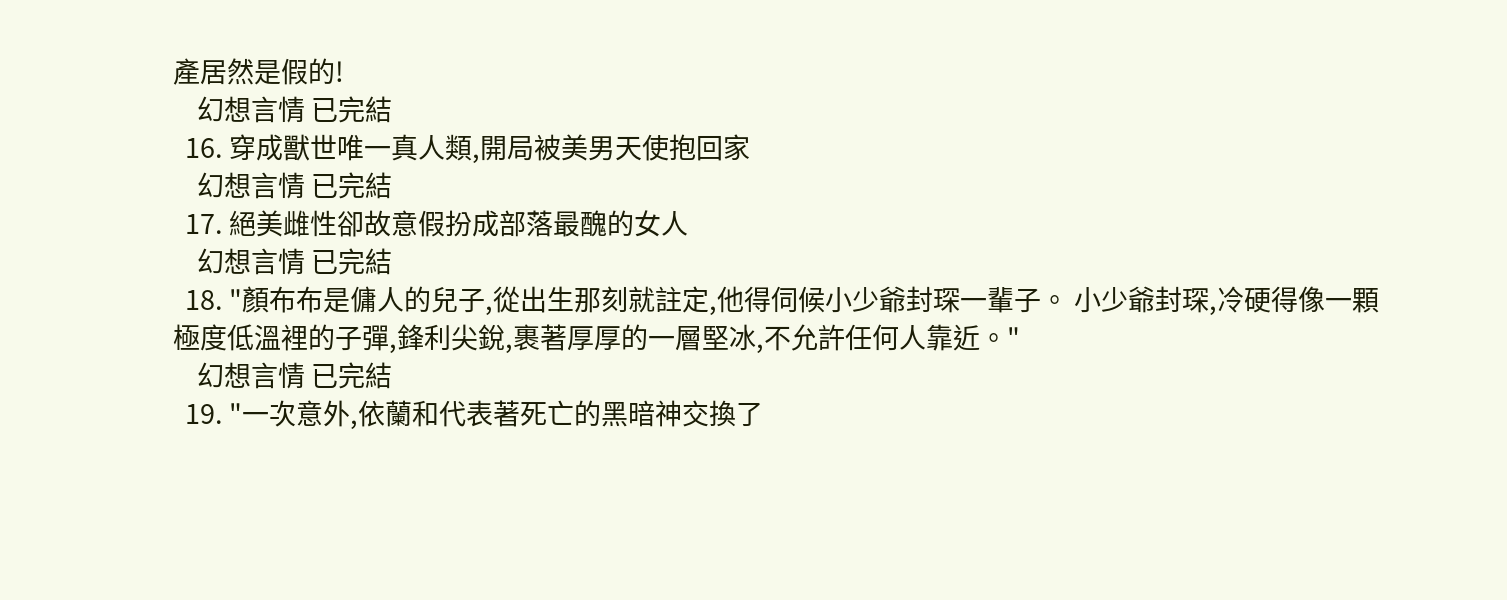產居然是假的!
    幻想言情 已完結
  16. 穿成獸世唯一真人類,開局被美男天使抱回家
    幻想言情 已完結
  17. 絕美雌性卻故意假扮成部落最醜的女人
    幻想言情 已完結
  18. "顏布布是傭人的兒子,從出生那刻就註定,他得伺候小少爺封琛一輩子。 小少爺封琛,冷硬得像一顆極度低溫裡的子彈,鋒利尖銳,裹著厚厚的一層堅冰,不允許任何人靠近。"
    幻想言情 已完結
  19. "一次意外,依蘭和代表著死亡的黑暗神交換了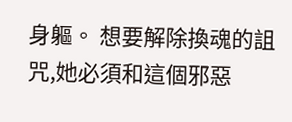身軀。 想要解除換魂的詛咒,她必須和這個邪惡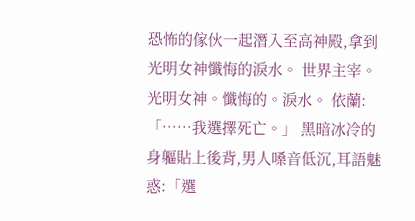恐怖的傢伙一起潛入至高神殿,拿到光明女神懺悔的淚水。 世界主宰。光明女神。懺悔的。淚水。 依蘭:「……我選擇死亡。」 黑暗冰冷的身軀貼上後背,男人嗓音低沉,耳語魅惑:「選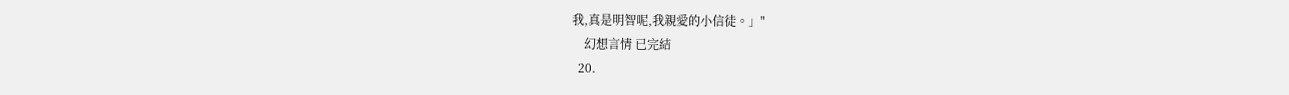我,真是明智呢,我親愛的小信徒。」"
    幻想言情 已完結
  20.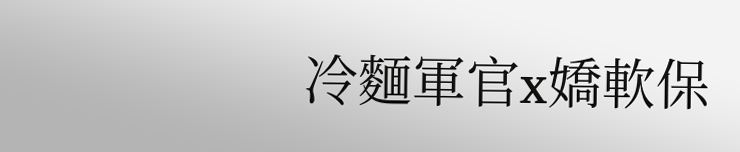冷麵軍官x嬌軟保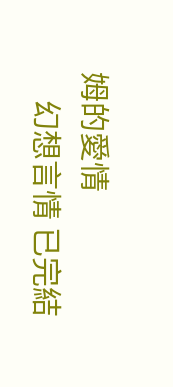姆的愛情
    幻想言情 已完結